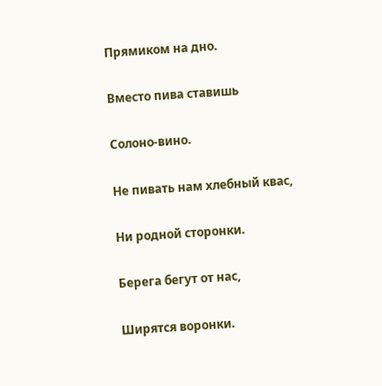Прямиком на дно.

Вместо пива ставишь

Солоно-вино.

Не пивать нам хлебный квас,

Ни родной сторонки.

Берега бегут от нас,

Ширятся воронки.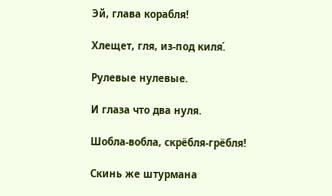Эй, глава корабля!

Хлещет, гля, из-под киля.́

Рулевые нулевые.

И глаза что два нуля.

Шобла-вобла, скрёбля-грёбля!

Скинь же штурмана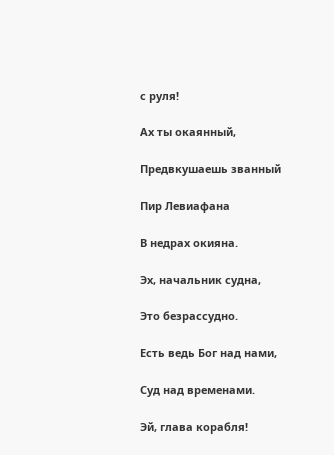с руля!

Ах ты окаянный,

Предвкушаешь званный

Пир Левиафана

В недрах окияна.

Эх, начальник судна,

Это безрассудно.

Есть ведь Бог над нами,

Суд над временами.

Эй, глава корабля!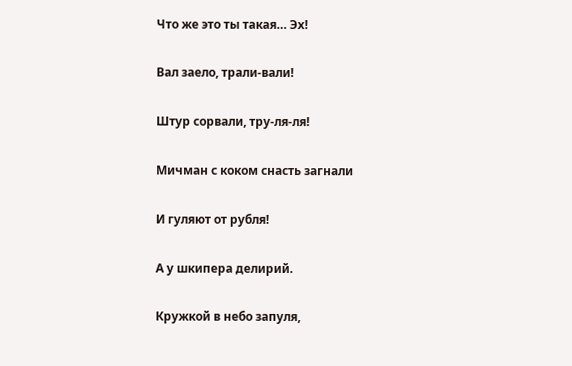Что же это ты такая… Эх!

Вал заело, трали-вали!

Штур сорвали, тру-ля-ля!

Мичман с коком снасть загнали

И гуляют от рубля!

А у шкипера делирий.

Кружкой в небо запуля,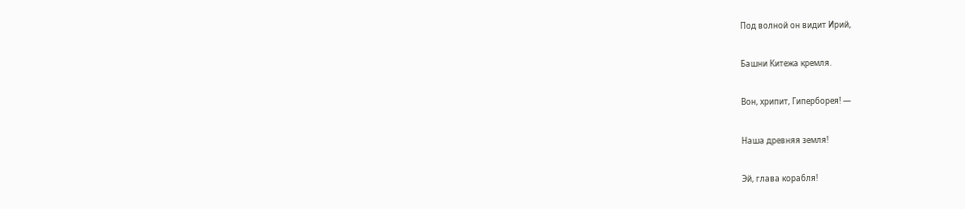Под волной он видит Ирий,

Башни Китежа кремля.

Вон, хрипит, Гиперборея! —

Наша древняя земля!

Эй, глава корабля!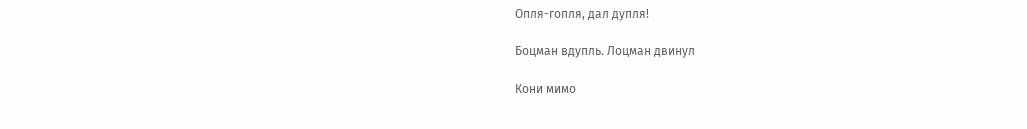Опля-гопля, дал дупля!

Боцман вдупль. Лоцман двинул

Кони мимо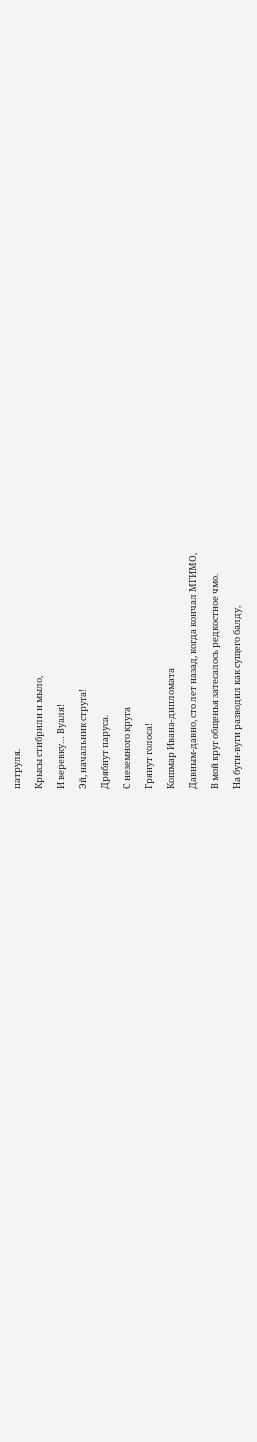патруля.

Крысы стибрили и мыло,

И веревку… Вуаля!

Эй, начальник струга!

Дрябнут паруса.

С неземного круга

Грянут голоса!

Кошмар Ивана-дипломата

Давным-давно, сто лет назад, когда кончал МГИМО,

В мой круг общенья затесалось редкостное чмо.

На буги-вуги разводил как сущего балду,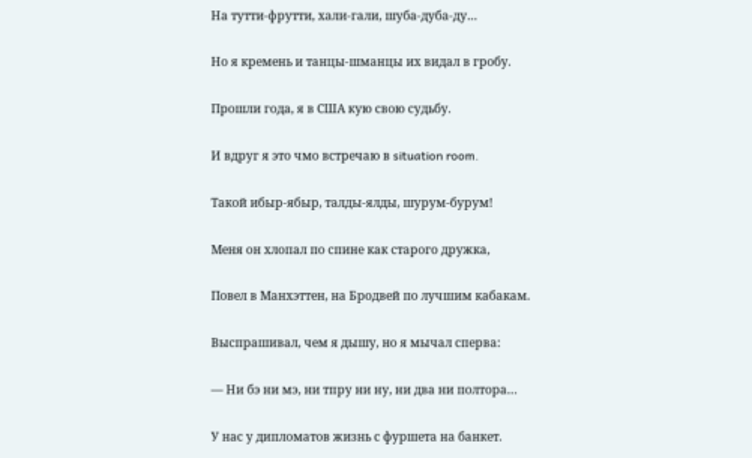На тутти-фрутти, хали-гали, шуба-дуба-ду…

Но я кремень и танцы-шманцы их видал в гробу.

Прошли года, я в США кую свою судьбу.

И вдруг я это чмо встречаю в situation room.

Такой ибыр-ябыр, талды-ялды, шурум-бурум!

Меня он хлопал по спине как старого дружка,

Повел в Манхэттен, на Бродвей по лучшим кабакам.

Выспрашивал, чем я дышу, но я мычал сперва:

— Ни бэ ни мэ, ни тпру ни ну, ни два ни полтора…

У нас у дипломатов жизнь с фуршета на банкет.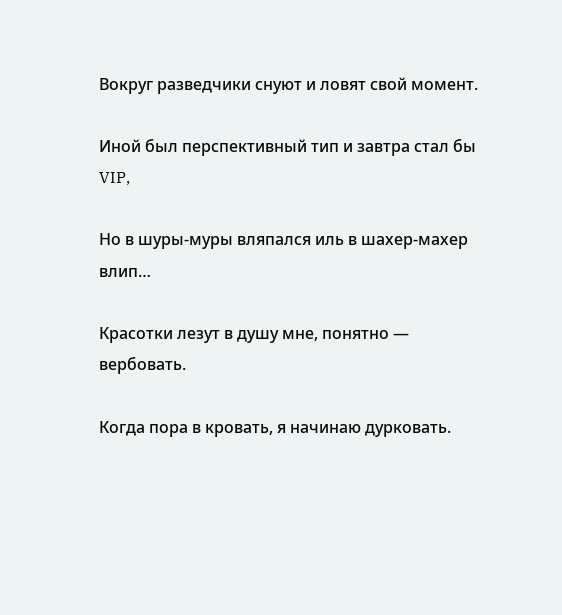Вокруг разведчики снуют и ловят свой момент.

Иной был перспективный тип и завтра стал бы VIP,

Но в шуры-муры вляпался иль в шахер-махер влип…

Красотки лезут в душу мне, понятно — вербовать.

Когда пора в кровать, я начинаю дурковать.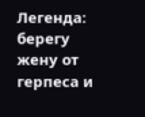Легенда: берегу жену от герпеса и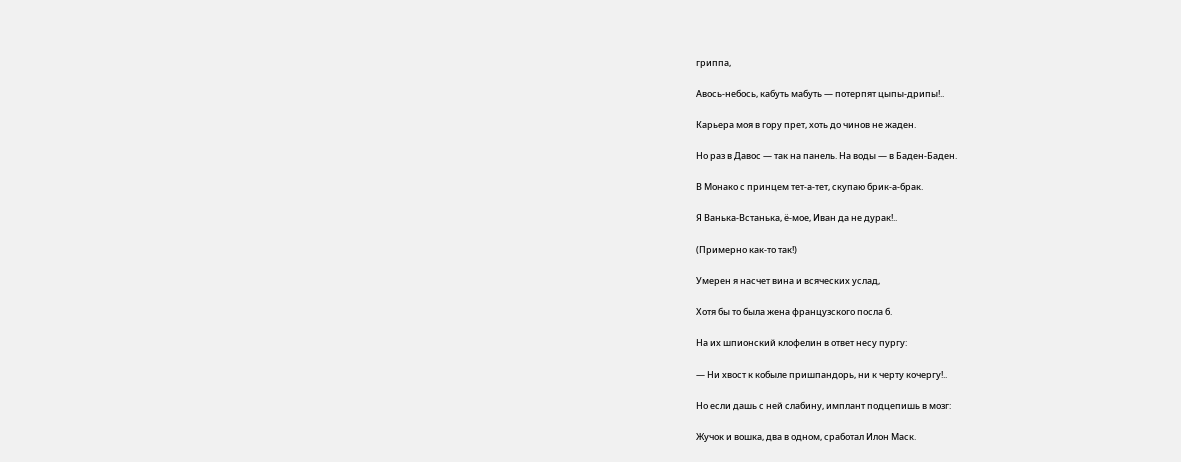гриппа,

Авось-небось, кабуть мабуть — потерпят цыпы-дрипы!..

Карьера моя в гору прет, хоть до чинов не жаден.

Но раз в Давос — так на панель. На воды — в Баден-Баден.

В Монако с принцем тет-а-тет, скупаю брик-а-брак.

Я Ванька-Встанька, ё-мое, Иван да не дурак!..

(Примерно как-то так!)

Умерен я насчет вина и всяческих услад,

Хотя бы то была жена французского посла б.

На их шпионский клофелин в ответ несу пургу:

— Ни хвост к кобыле пришпандорь, ни к черту кочергу!..

Но если дашь с ней слабину, имплант подцепишь в мозг:

Жучок и вошка, два в одном, сработал Илон Маск.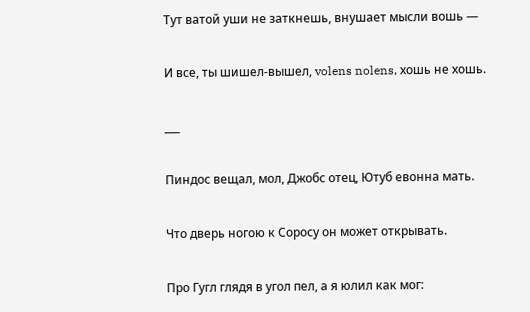Тут ватой уши не заткнешь, внушает мысли вошь —

И все, ты шишел-вышел, volens nolens, хошь не хошь.

___

Пиндос вещал, мол, Джобс отец, Ютуб евонна мать.

Что дверь ногою к Соросу он может открывать.

Про Гугл глядя в угол пел, а я юлил как мог: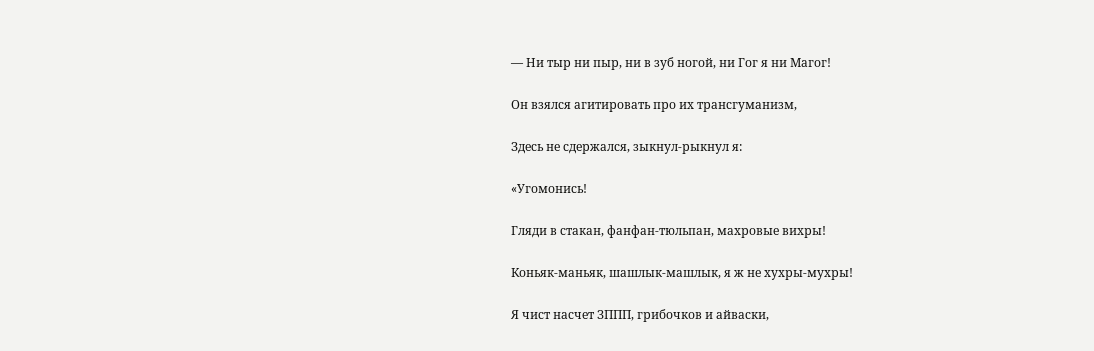— Ни тыр ни пыр, ни в зуб ногой, ни Гог я ни Магог!

Он взялся агитировать про их трансгуманизм,

Здесь не сдержался, зыкнул-рыкнул я:

«Угомонись!

Гляди в стакан, фанфан-тюльпан, махровые вихры!

Коньяк-маньяк, шашлык-машлык, я ж не хухры-мухры!

Я чист насчет ЗППП, грибочков и айваски,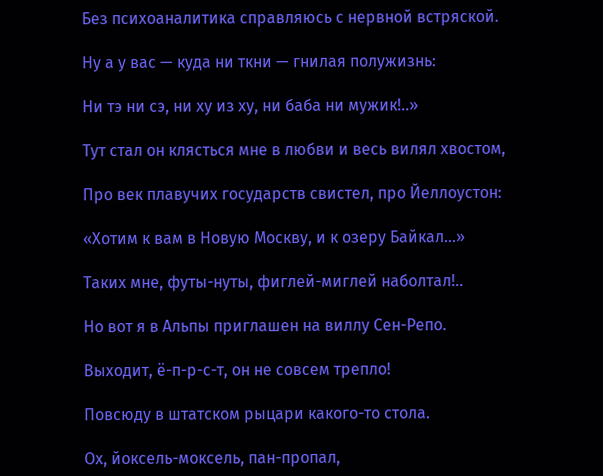Без психоаналитика справляюсь с нервной встряской.

Ну а у вас — куда ни ткни — гнилая полужизнь:

Ни тэ ни сэ, ни ху из ху, ни баба ни мужик!..»

Тут стал он клясться мне в любви и весь вилял хвостом,

Про век плавучих государств свистел, про Йеллоустон:

«Хотим к вам в Новую Москву, и к озеру Байкал…»

Таких мне, футы-нуты, фиглей-миглей наболтал!..

Но вот я в Альпы приглашен на виллу Сен-Репо.

Выходит, ё-п-р-с-т, он не совсем трепло!

Повсюду в штатском рыцари какого-то стола.

Ох, йоксель-моксель, пан-пропал,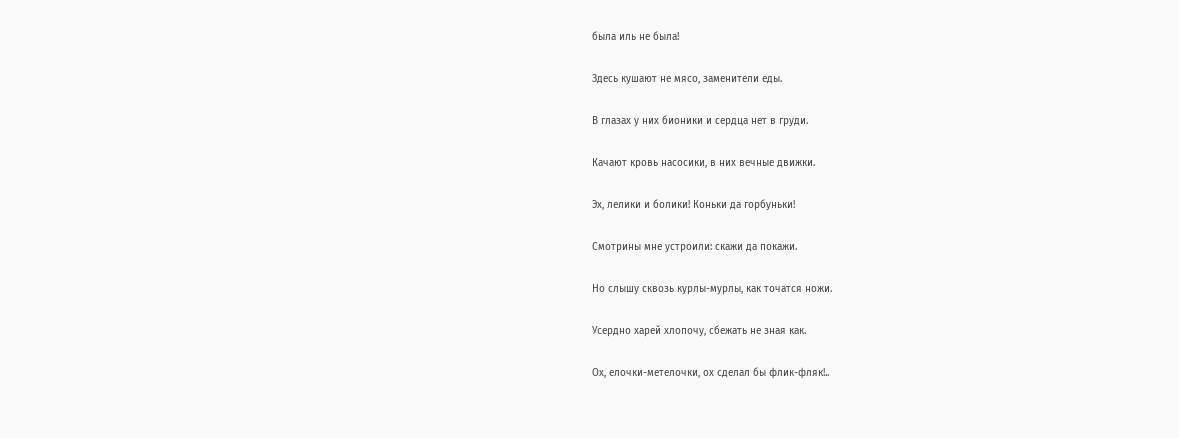была иль не была!

Здесь кушают не мясо, заменители еды.

В глазах у них бионики и сердца нет в груди.

Качают кровь насосики, в них вечные движки.

Эх, лелики и болики! Коньки да горбуньки!

Смотрины мне устроили: скажи да покажи.

Но слышу сквозь курлы-мурлы, как точатся ножи.

Усердно харей хлопочу, сбежать не зная как.

Ох, елочки-метелочки, ох сделал бы флик-фляк!..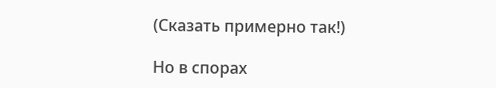(Сказать примерно так!)

Но в спорах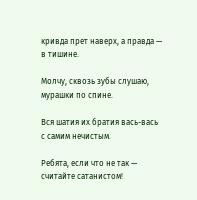кривда прет наверх, а правда — в тишине.

Молчу, сквозь зубы слушаю, мурашки по спине.

Вся шатия их братия вась-вась с самим нечистым.

Ребята, если что не так — считайте сатанистом!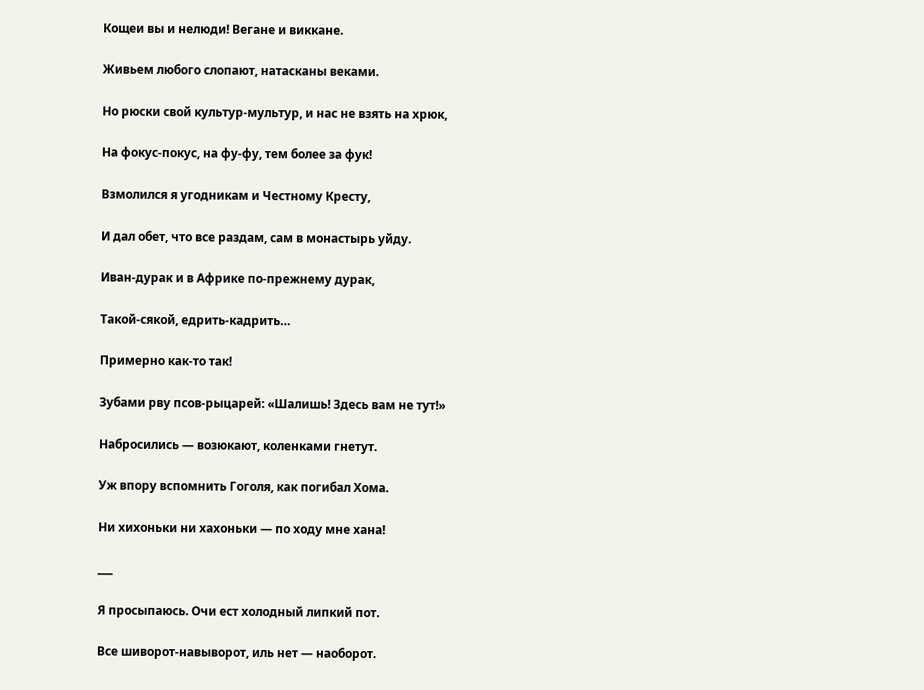Кощеи вы и нелюди! Вегане и виккане.

Живьем любого слопают, натасканы веками.

Но рюски свой культур-мультур, и нас не взять на хрюк,

На фокус-покус, на фу-фу, тем более за фук!

Взмолился я угодникам и Честному Кресту,

И дал обет, что все раздам, сам в монастырь уйду.

Иван-дурак и в Африке по-прежнему дурак,

Такой-сякой, едрить-кадрить…

Примерно как-то так!

Зубами рву псов-рыцарей: «Шалишь! Здесь вам не тут!»

Набросились — возюкают, коленками гнетут.

Уж впору вспомнить Гоголя, как погибал Хома.

Ни хихоньки ни хахоньки — по ходу мне хана!

___

Я просыпаюсь. Очи ест холодный липкий пот.

Все шиворот-навыворот, иль нет — наоборот.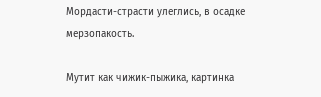Мордасти-страсти улеглись, в осадке мерзопакость.

Мутит как чижик-пыжика, картинка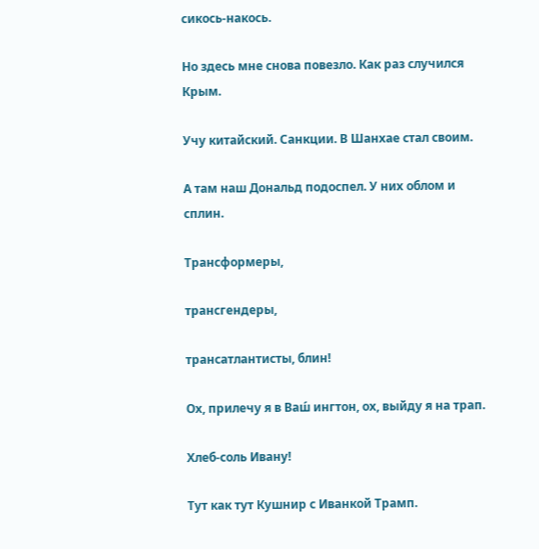сикось-накось.

Но здесь мне снова повезло. Как раз случился Крым.

Учу китайский. Санкции. В Шанхае стал своим.

А там наш Дональд подоспел. У них облом и сплин.

Трансформеры,

трансгендеры,

трансатлантисты, блин!

Ох, прилечу я в Ваш́ ингтон, ох, выйду я на трап.

Хлеб-соль Ивану!

Тут как тут Кушнир с Иванкой Трамп.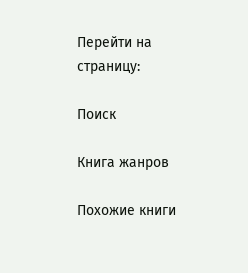Перейти на страницу:

Поиск

Книга жанров

Похожие книги